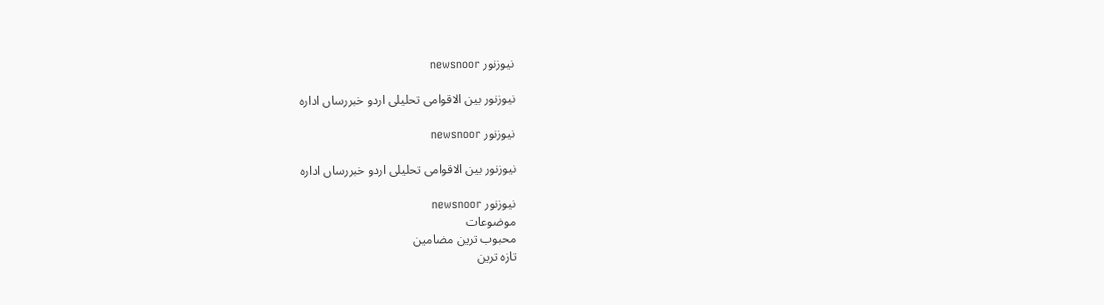نیوزنور newsnoor

نیوزنور بین الاقوامی تحلیلی اردو خبررساں ادارہ

نیوزنور newsnoor

نیوزنور بین الاقوامی تحلیلی اردو خبررساں ادارہ

نیوزنور newsnoor
موضوعات
محبوب ترین مضامین
تازہ ترین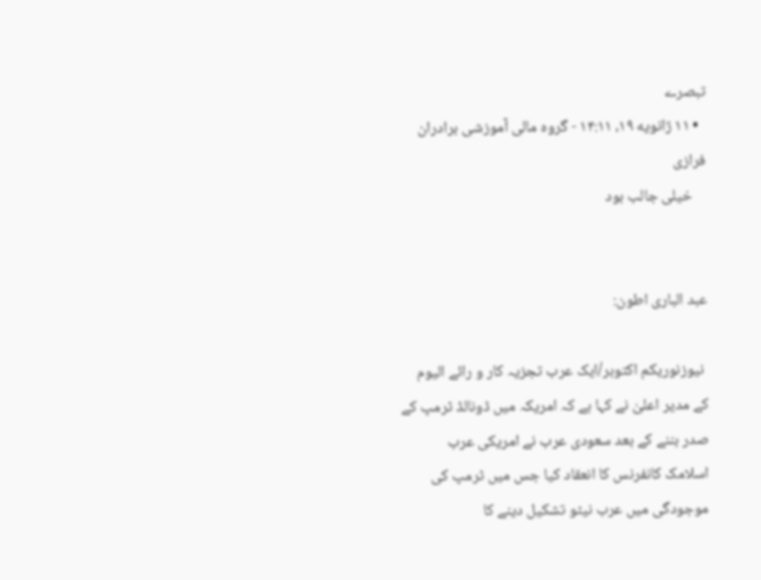تبصرے
  • ۱۱ ژانویه ۱۹، ۱۴:۱۱ - گروه مالی آموزشی برادران فرازی
    خیلی جالب بود


عبد الباری اطون:

 نیوزنوریکم اکتوبر/ایک عرب تجزیہ کار و رائے الیوم کے مدیر اعلیٰ نے کہا ہے کہ امریکہ میں ڈونالڈ ٹرمپ کے صدر بننے کے بعد سعودی عرب نے امریکی عرب اسلامک کانفرنس کا انعقاد کیا جس میں ٹرمپ کی موجودگی میں عرب نیٹو تشکیل دینے کا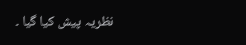نظریہ پیش کیا گیا ۔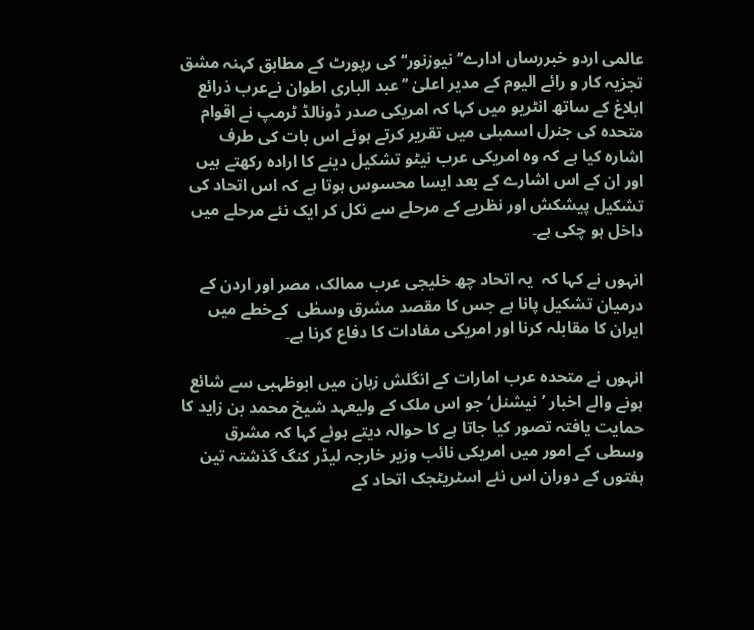عالمی اردو خبررساں ادارے’’نیوزنور‘‘کی رپورٹ کے مطابق کہنہ مشق تجزیہ کار و رائے الیوم کے مدیر اعلیٰ ’’عبد الباری اطوان نےعرب ذرائع ابلاغ کے ساتھ انٹریو میں کہا کہ امریکی صدر ڈونالڈ ٹرمپ نے اقوام متحدہ کی جنرل اسمبلی میں تقریر کرتے ہوئے اس بات کی طرف اشارہ کیا ہے کہ وہ امریکی عرب نیٹو تشکیل دینے کا ارادہ رکھتے ہیں اور ان کے اس اشارے کے بعد ایسا محسوس ہوتا ہے کہ اس اتحاد کی تشکیل پیشکش اور نظریے کے مرحلے سے نکل کر ایک نئے مرحلے میں داخل ہو چکی ہے۔

انہوں نے کہا کہ  یہ اتحاد چھ خلیجی عرب ممالک، مصر اور اردن کے درمیان تشکیل پانا ہے جس کا مقصد مشرق وسطٰی  کےخطے میں ایران کا مقابلہ کرنا اور امریکی مفادات کا دفاع کرنا ہے۔

انہوں نے متحدہ عرب امارات کے انگلش زبان میں ابوظہبی سے شائع ہونے والے اخبار ’نیشنل‘ جو اس ملک کے ولیعہد شیخ محمد بن زاید کا حمایت یافتہ تصور کیا جاتا ہے کا حوالہ دیتے ہوئے کہا کہ مشرق وسطی کے امور میں امریکی نائب وزیر خارجہ لیڈر کنگ گذشتہ تین ہفتوں کے دوران اس نئے اسٹریٹجک اتحاد کے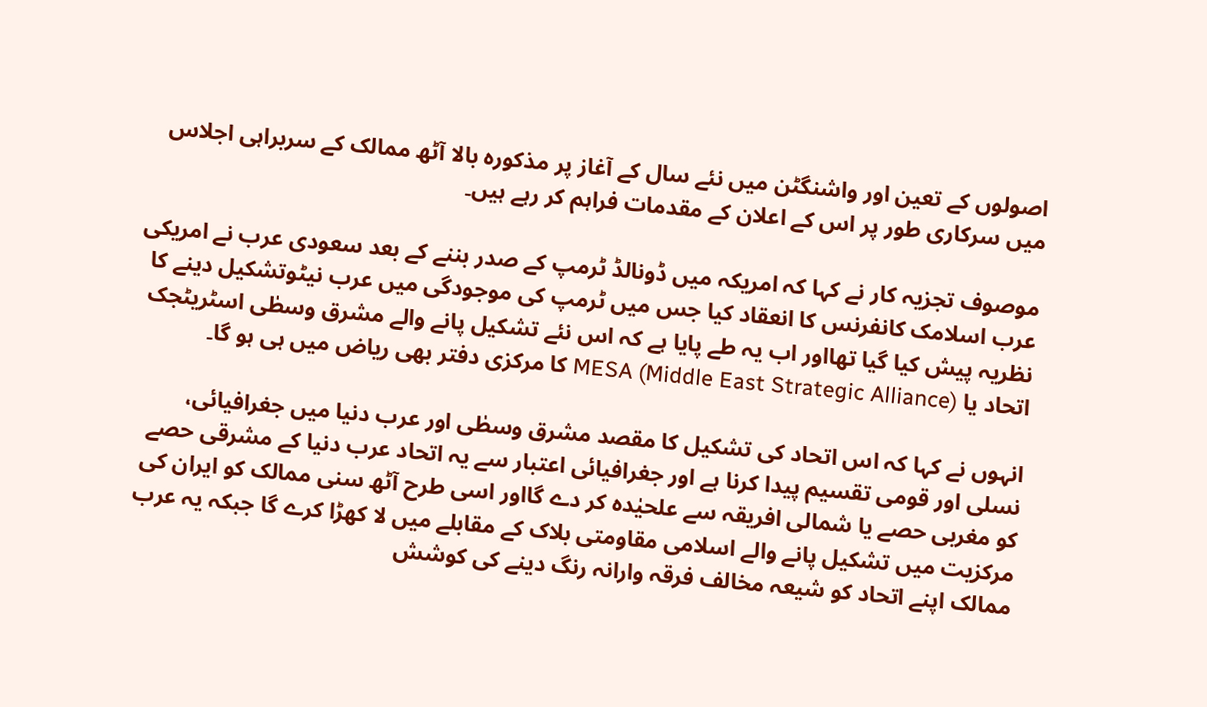اصولوں کے تعین اور واشنگٹن میں نئے سال کے آغاز پر مذکورہ بالا آٹھ ممالک کے سربراہی اجلاس میں سرکاری طور پر اس کے اعلان کے مقدمات فراہم کر رہے ہیں۔

موصوف تجزیہ کار نے کہا کہ امریکہ میں ڈونالڈ ٹرمپ کے صدر بننے کے بعد سعودی عرب نے امریکی عرب اسلامک کانفرنس کا انعقاد کیا جس میں ٹرمپ کی موجودگی میں عرب نیٹوتشکیل دینے کا نظریہ پیش کیا گیا تھااور اب یہ طے پایا ہے کہ اس نئے تشکیل پانے والے مشرق وسطٰی اسٹریٹجک اتحاد یا MESA (Middle East Strategic Alliance) کا مرکزی دفتر بھی ریاض میں ہی ہو گا۔

انہوں نے کہا کہ اس اتحاد کی تشکیل کا مقصد مشرق وسطٰی اور عرب دنیا میں جغرافیائی، نسلی اور قومی تقسیم پیدا کرنا ہے اور جغرافیائی اعتبار سے یہ اتحاد عرب دنیا کے مشرقی حصے کو مغربی حصے یا شمالی افریقہ سے علحیٰدہ کر دے گااور اسی طرح آٹھ سنی ممالک کو ایران کی مرکزیت میں تشکیل پانے والے اسلامی مقاومتی بلاک کے مقابلے میں لا کھڑا کرے گا جبکہ یہ عرب ممالک اپنے اتحاد کو شیعہ مخالف فرقہ وارانہ رنگ دینے کی کوشش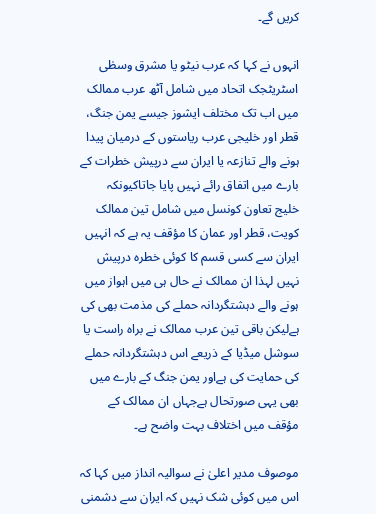کریں گے۔

انہوں نے کہا کہ عرب نیٹو یا مشرق وسطٰی اسٹریٹجک اتحاد میں شامل آٹھ عرب ممالک میں اب تک مختلف ایشوز جیسے یمن جنگ، قطر اور خلیجی عرب ریاستوں کے درمیان پیدا ہونے والے تنازعہ یا ایران سے درپیش خطرات کے بارے میں اتفاق رائے نہیں پایا جاتاکیونکہ  خلیج تعاون کونسل میں شامل تین ممالک کویت، قطر اور عمان کا مؤقف یہ ہے کہ انہیں ایران سے کسی قسم کا کوئی خطرہ درپیش نہیں لہذا ان ممالک نے حال ہی میں اہواز میں ہونے والے دہشتگردانہ حملے کی مذمت بھی کی ہےلیکن باقی تین عرب ممالک نے براہ راست یا سوشل میڈیا کے ذریعے اس دہشتگردانہ حملے کی حمایت کی ہےاور یمن جنگ کے بارے میں بھی یہی صورتحال ہےجہاں ان ممالک کے مؤقف میں اختلاف بہت واضح ہے۔

موصوف مدیر اعلیٰ نے سوالیہ انداز میں کہا کہ اس میں کوئی شک نہیں کہ ایران سے دشمنی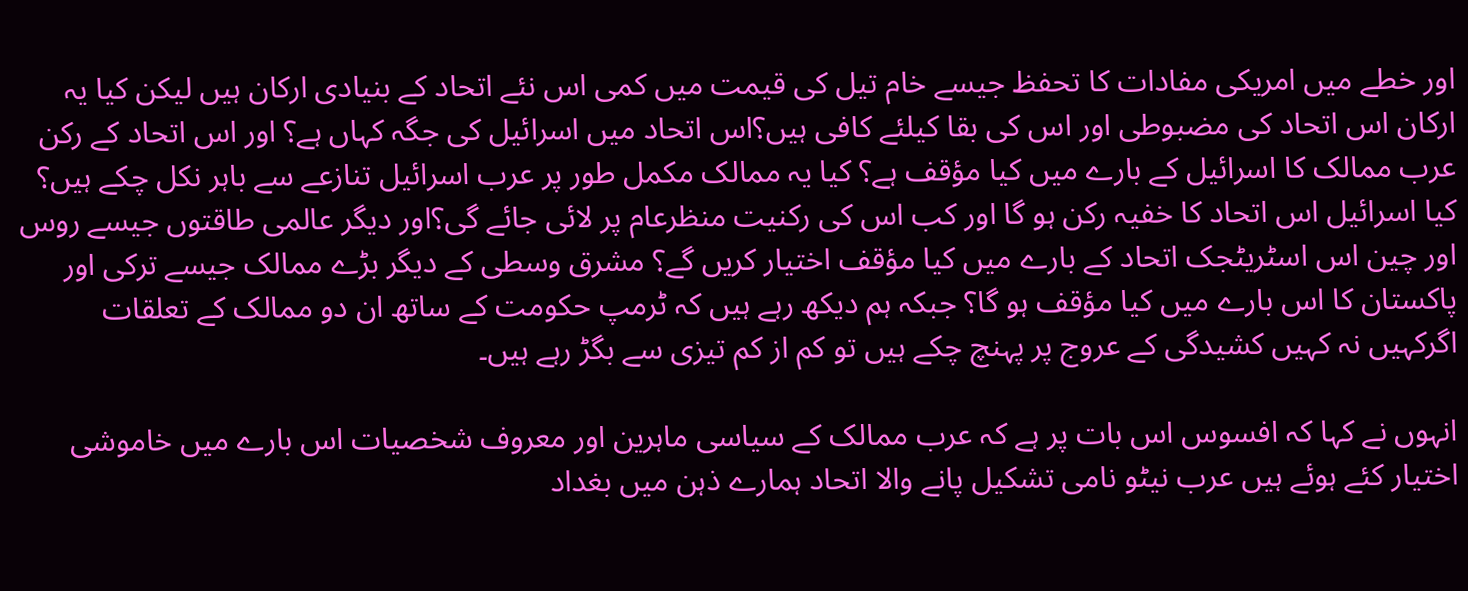اور خطے میں امریکی مفادات کا تحفظ جیسے خام تیل کی قیمت میں کمی اس نئے اتحاد کے بنیادی ارکان ہیں لیکن کیا یہ ارکان اس اتحاد کی مضبوطی اور اس کی بقا کیلئے کافی ہیں؟اس اتحاد میں اسرائیل کی جگہ کہاں ہے؟ اور اس اتحاد کے رکن عرب ممالک کا اسرائیل کے بارے میں کیا مؤقف ہے؟ کیا یہ ممالک مکمل طور پر عرب اسرائیل تنازعے سے باہر نکل چکے ہیں؟ کیا اسرائیل اس اتحاد کا خفیہ رکن ہو گا اور کب اس کی رکنیت منظرعام پر لائی جائے گی؟اور دیگر عالمی طاقتوں جیسے روس اور چین اس اسٹریٹجک اتحاد کے بارے میں کیا مؤقف اختیار کریں گے؟ مشرق وسطی کے دیگر بڑے ممالک جیسے ترکی اور پاکستان کا اس بارے میں کیا مؤقف ہو گا؟ جبکہ ہم دیکھ رہے ہیں کہ ٹرمپ حکومت کے ساتھ ان دو ممالک کے تعلقات  اگرکہیں نہ کہیں کشیدگی کے عروج پر پہنچ چکے ہیں تو کم از کم تیزی سے بگڑ رہے ہیں۔

انہوں نے کہا کہ افسوس اس بات پر ہے کہ عرب ممالک کے سیاسی ماہرین اور معروف شخصیات اس بارے میں خاموشی اختیار کئے ہوئے ہیں عرب نیٹو نامی تشکیل پانے والا اتحاد ہمارے ذہن میں بغداد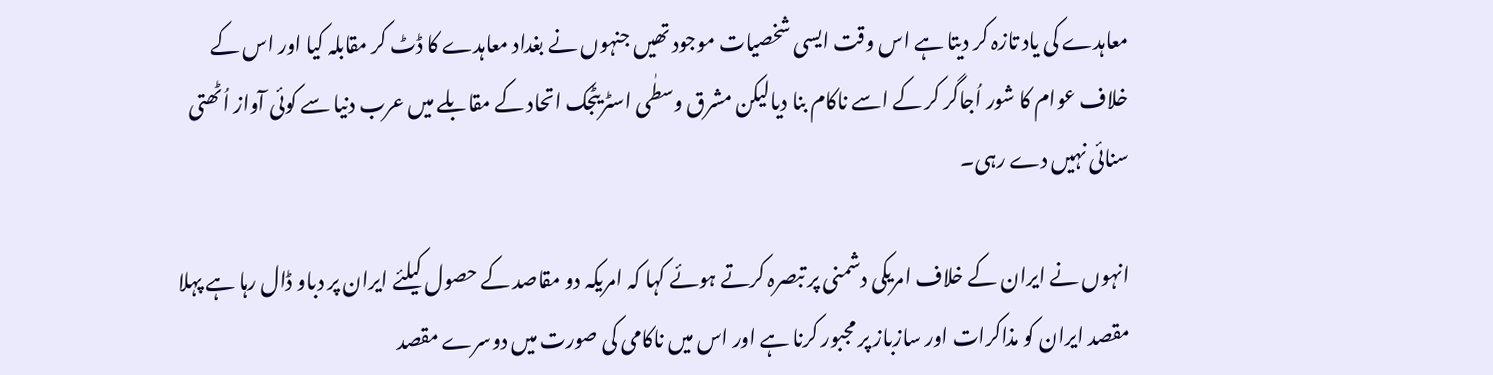معاہدے کی یاد تازہ کر دیتا ہے اس وقت ایسی شخصیات موجود تھیں جنہوں نے بغداد معاہدے کا ڈٹ کر مقابلہ کیا اور اس کے خلاف عوام کا شور اُجاگر کر کے اسے ناکام بنا دیالیکن مشرق وسطٰی اسٹریٹجک اتحاد کے مقابلے میں عرب دنیا سے کوئی آواز اُٹھتی سنائی نہیں دے رہی۔

انہوں نے ایران کے خلاف امریکی دشمنی پر تبصرہ کرتے ہوئے کہا کہ امریکہ دو مقاصد کے حصول کیلئے ایران پر دباو ڈال رہا ہے پہلا مقصد ایران کو مذاکرات اور سازباز پر مجبور کرنا ہے اور اس میں ناکامی کی صورت میں دوسرے مقصد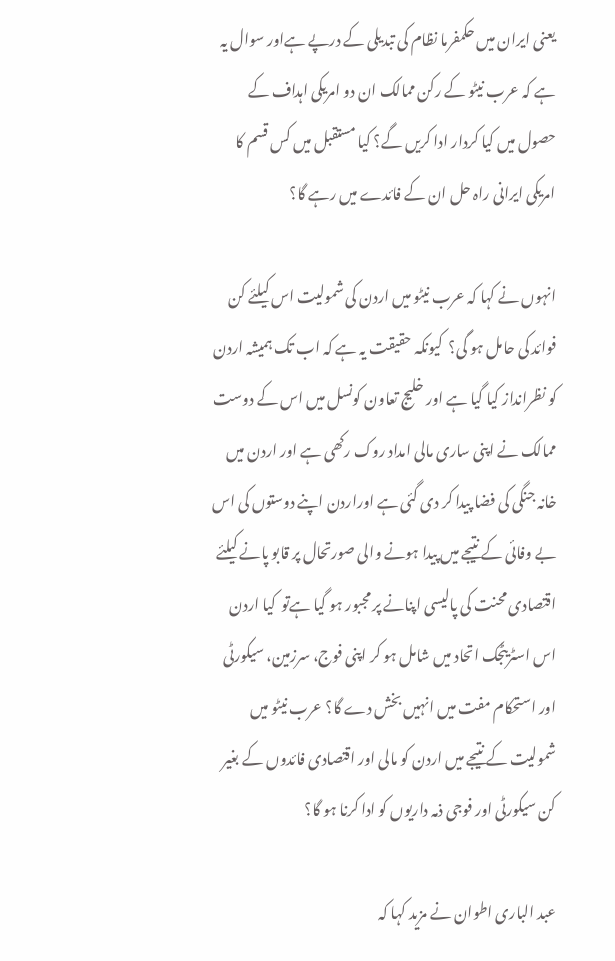یعنی ایران میں حکمفرما نظام کی تبدیلی کے درپے ہےاور سوال یہ ہے کہ عرب نیٹو کے رکن ممالک ان دو امریکی اہداف کے حصول میں کیا کردار ادا کریں گے؟ کیا مستقبل میں کس قسم کا امریکی ایرانی راہ حل ان کے فائدے میں رہے گا؟

انہوں نے کہا کہ عرب نیٹو میں اردن کی شمولیت اس کیلئے کن فوائد کی حامل ہو گی؟  کیونکہ حقیقت یہ ہے کہ اب تک ہمیشہ اردن کو نظرانداز کیا گیا ہے اور خلیج تعاون کونسل میں اس کے دوست ممالک نے اپنی ساری مالی امداد روک رکھی ہے اور اردن میں خانہ جنگی کی فضا پیدا کر دی گئی ہے اوراردن اپنے دوستوں کی اس بے وفائی کے نتیجے میں پیدا ہونے والی صورتحال پر قابو پانے کیلئے اقتصادی محنت کی پالیسی اپنانے پر مجبور ہو گیا ہےتو  کیا اردن اس اسٹریٹجک اتحاد میں شامل ہو کر اپنی فوج، سرزمین، سیکورٹی اور استحکام مفت میں انہیں بخش دے گا؟ عرب نیٹو میں شمولیت کے نتیجے میں اردن کو مالی اور اقتصادی فائدوں کے بغیر کن سیکورٹی اور فوجی ذمہ داریوں کو ادا کرنا ہو گا؟

عبد الباری اطوان نے مزید کہا کہ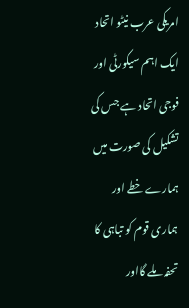امریکی عرب نیٹو اتحاد ایک اہم سیکورٹی اور فوجی اتحاد ہے جس کی تشکیل کی صورت میں ہمارے خطے اور ہماری قوم کو تباہی کا تحفہ ملے گااور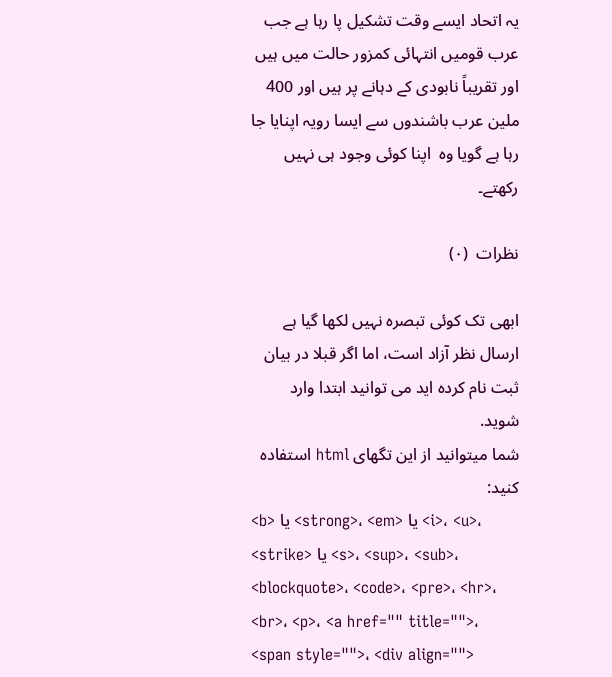یہ اتحاد ایسے وقت تشکیل پا رہا ہے جب عرب قومیں انتہائی کمزور حالت میں ہیں اور تقریباً نابودی کے دہانے پر ہیں اور 400 ملین عرب باشندوں سے ایسا رویہ اپنایا جا رہا ہے گویا وہ  اپنا کوئی وجود ہی نہیں رکھتے۔

نظرات  (۰)

ابھی تک کوئی تبصرہ نہیں لکھا گیا ہے
ارسال نظر آزاد است، اما اگر قبلا در بیان ثبت نام کرده اید می توانید ابتدا وارد شوید.
شما میتوانید از این تگهای html استفاده کنید:
<b> یا <strong>، <em> یا <i>، <u>، <strike> یا <s>، <sup>، <sub>، <blockquote>، <code>، <pre>، <hr>، <br>، <p>، <a href="" title="">، <span style="">، <div align="">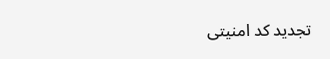تجدید کد امنیتی